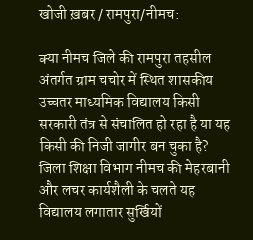खोजी ख़बर / रामपुरा/नीमच:

क्या नीमच जिले की रामपुरा तहसील अंतर्गत ग्राम चचोर में स्थित शासकीय उच्चतर माध्यमिक विद्यालय किसी सरकारी तंत्र से संचालित हो रहा है या यह किसी की निजी जागीर बन चुका है? जिला शिक्षा विभाग नीमच की मेहरबानी और लचर कार्यशैली के चलते यह विद्यालय लगातार सुर्खियों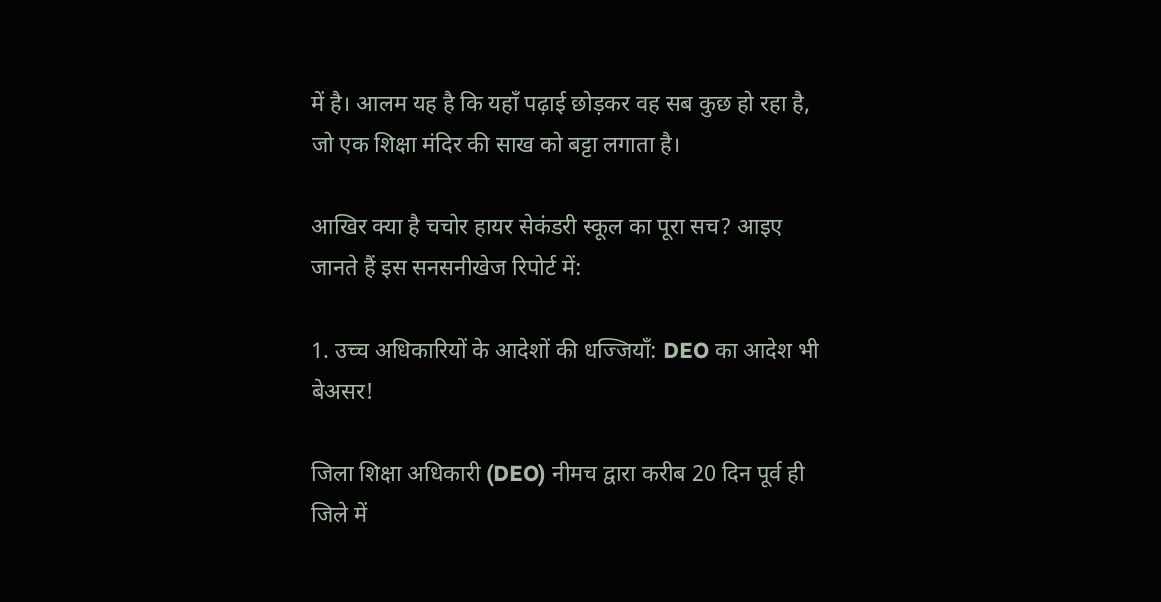में है। आलम यह है कि यहाँ पढ़ाई छोड़कर वह सब कुछ हो रहा है, जो एक शिक्षा मंदिर की साख को बट्टा लगाता है।

आखिर क्या है चचोर हायर सेकंडरी स्कूल का पूरा सच? आइए जानते हैं इस सनसनीखेज रिपोर्ट में:

1. उच्च अधिकारियों के आदेशों की धज्जियाँ: DEO का आदेश भी बेअसर!

जिला शिक्षा अधिकारी (DEO) नीमच द्वारा करीब 20 दिन पूर्व ही जिले में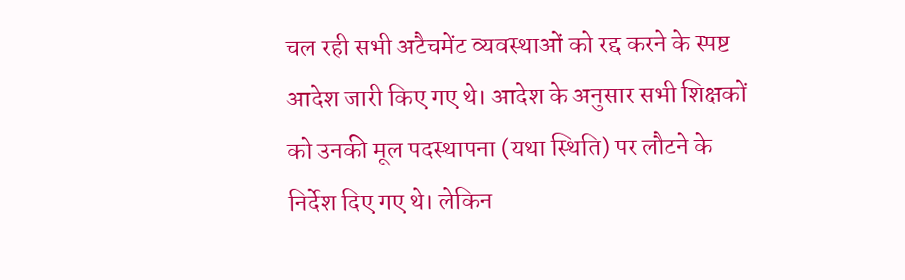चल रही सभी अटैचमेंट व्यवस्थाओं को रद्द करने के स्पष्ट आदेश जारी किए गए थे। आदेश के अनुसार सभी शिक्षकों को उनकी मूल पदस्थापना (यथा स्थिति) पर लौटने के निर्देश दिए गए थे। लेकिन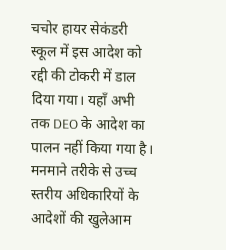चचोर हायर सेकंडरी स्कूल में इस आदेश को रद्दी की टोकरी में डाल दिया गया। यहाँ अभी तक DEO के आदेश का पालन नहीं किया गया है। मनमाने तरीके से उच्च स्तरीय अधिकारियों के आदेशों की खुलेआम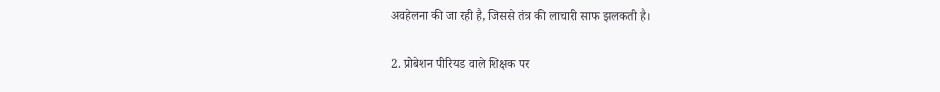अवहेलना की जा रही है, जिससे तंत्र की लाचारी साफ झलकती है।

2. प्रोबेशन पीरियड वाले शिक्षक पर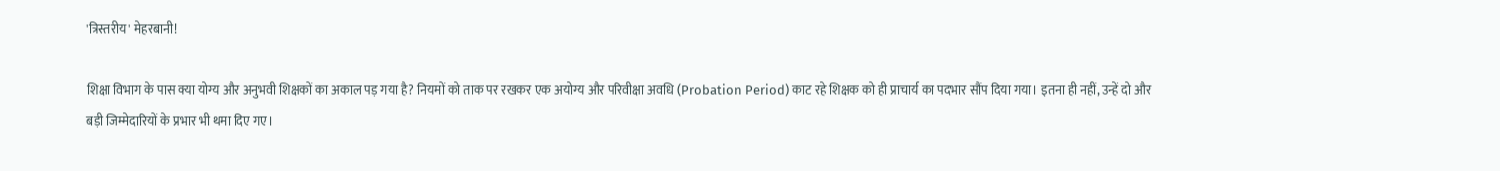'त्रिस्तरीय' मेहरबानी!

शिक्षा विभाग के पास क्या योग्य और अनुभवी शिक्षकों का अकाल पड़ गया है? नियमों को ताक पर रखकर एक अयोग्य और परिवीक्षा अवधि (Probation Period) काट रहे शिक्षक को ही प्राचार्य का पदभार सौंप दिया गया। इतना ही नहीं, उन्हें दो और बड़ी जिम्मेदारियों के प्रभार भी थमा दिए गए।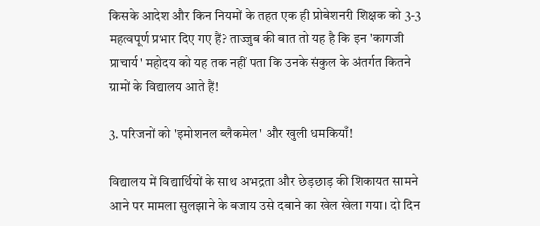किसके आदेश और किन नियमों के तहत एक ही प्रोबेशनरी शिक्षक को 3-3 महत्वपूर्ण प्रभार दिए गए हैं? ताज्जुब की बात तो यह है कि इन 'कागजी प्राचार्य' महोदय को यह तक नहीं पता कि उनके संकुल के अंतर्गत कितने ग्रामों के विद्यालय आते हैं!

3. परिजनों को 'इमोशनल ब्लैकमेल' और खुली धमकियाँ!

विद्यालय में विद्यार्थियों के साथ अभद्रता और छेड़छाड़ की शिकायत सामने आने पर मामला सुलझाने के बजाय उसे दबाने का खेल खेला गया। दो दिन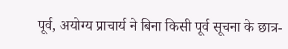पूर्व, अयोग्य प्राचार्य ने बिना किसी पूर्व सूचना के छात्र-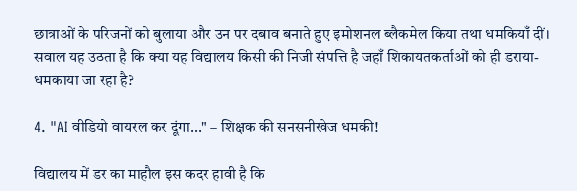छात्राओं के परिजनों को बुलाया और उन पर दबाव बनाते हुए इमोशनल ब्लैकमेल किया तथा धमकियाँ दीं। सवाल यह उठता है कि क्या यह विद्यालय किसी की निजी संपत्ति है जहाँ शिकायतकर्ताओं को ही डराया-धमकाया जा रहा है?

4. "AI वीडियो वायरल कर दूंगा..." – शिक्षक की सनसनीखेज धमकी!

विद्यालय में डर का माहौल इस कदर हावी है कि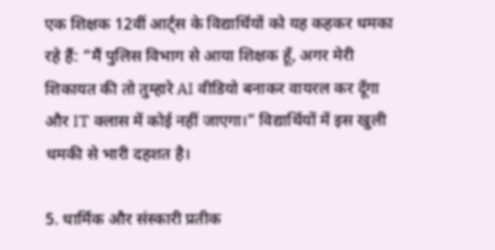एक शिक्षक 12वीं आर्ट्स के विद्यार्थियों को यह कहकर धमका रहे हैं: “मैं पुलिस विभाग से आया शिक्षक हूँ, अगर मेरी शिकायत की तो तुम्हारे AI वीडियो बनाकर वायरल कर दूँगा और IT क्लास में कोई नहीं जाएगा।” विद्यार्थियों में इस खुली धमकी से भारी दहशत है।

5. धार्मिक और संस्कारी प्रतीक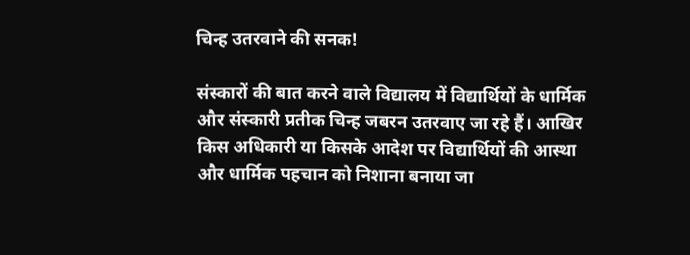चिन्ह उतरवाने की सनक!

संस्कारों की बात करने वाले विद्यालय में विद्यार्थियों के धार्मिक और संस्कारी प्रतीक चिन्ह जबरन उतरवाए जा रहे हैं। आखिर किस अधिकारी या किसके आदेश पर विद्यार्थियों की आस्था और धार्मिक पहचान को निशाना बनाया जा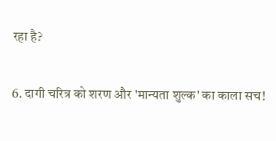रहा है?

6. दागी चरित्र को शरण और 'मान्यता शुल्क' का काला सच!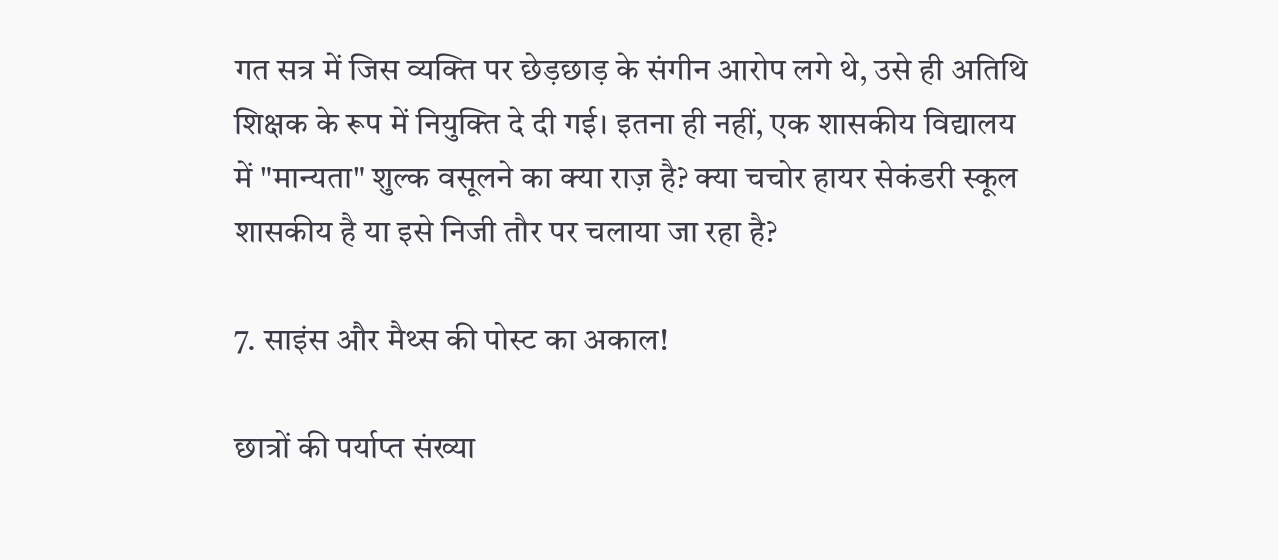गत सत्र में जिस व्यक्ति पर छेड़छाड़ के संगीन आरोप लगे थे, उसे ही अतिथि शिक्षक के रूप में नियुक्ति दे दी गई। इतना ही नहीं, एक शासकीय विद्यालय में "मान्यता" शुल्क वसूलने का क्या राज़ है? क्या चचोर हायर सेकंडरी स्कूल शासकीय है या इसे निजी तौर पर चलाया जा रहा है?

7. साइंस और मैथ्स की पोस्ट का अकाल!

छात्रों की पर्याप्त संख्या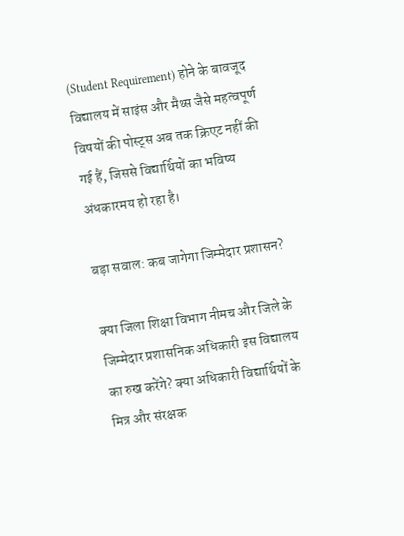(Student Requirement) होने के बावजूद विद्यालय में साइंस और मैथ्स जैसे महत्वपूर्ण विषयों की पोस्ट्स अब तक क्रिएट नहीं की गई हैं, जिससे विद्यार्थियों का भविष्य अंधकारमय हो रहा है।

बड़ा सवाल: कब जागेगा जिम्मेदार प्रशासन?

क्या जिला शिक्षा विभाग नीमच और जिले के जिम्मेदार प्रशासनिक अधिकारी इस विद्यालय का रुख करेंगे? क्या अधिकारी विद्यार्थियों के मित्र और संरक्षक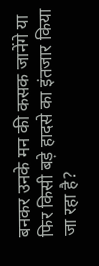बनकर उनके मन की कसक जानेंगे या फिर किसी बड़े हादसे का इंतजार किया जा रहा है?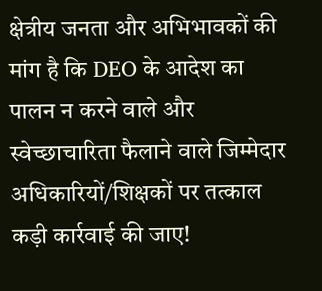क्षेत्रीय जनता और अभिभावकों की मांग है कि DEO के आदेश का पालन न करने वाले और स्वेच्छाचारिता फैलाने वाले जिम्मेदार अधिकारियों/शिक्षकों पर तत्काल कड़ी कार्रवाई की जाए!